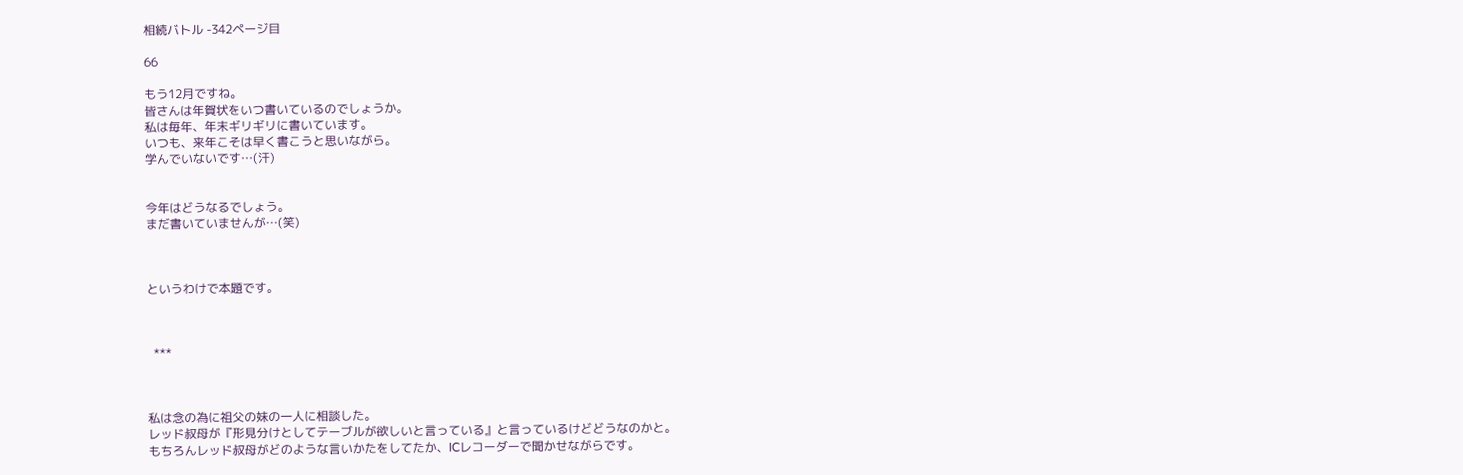相続バトル -342ページ目

66

もう12月ですね。
皆さんは年賀状をいつ書いているのでしょうか。
私は毎年、年末ギリギリに書いています。
いつも、来年こそは早く書こうと思いながら。
学んでいないです…(汗)


今年はどうなるでしょう。
まだ書いていませんが…(笑)



というわけで本題です。



  ***



私は念の為に祖父の妹の一人に相談した。
レッド叔母が『形見分けとしてテーブルが欲しいと言っている』と言っているけどどうなのかと。
もちろんレッド叔母がどのような言いかたをしてたか、ICレコーダーで聞かせながらです。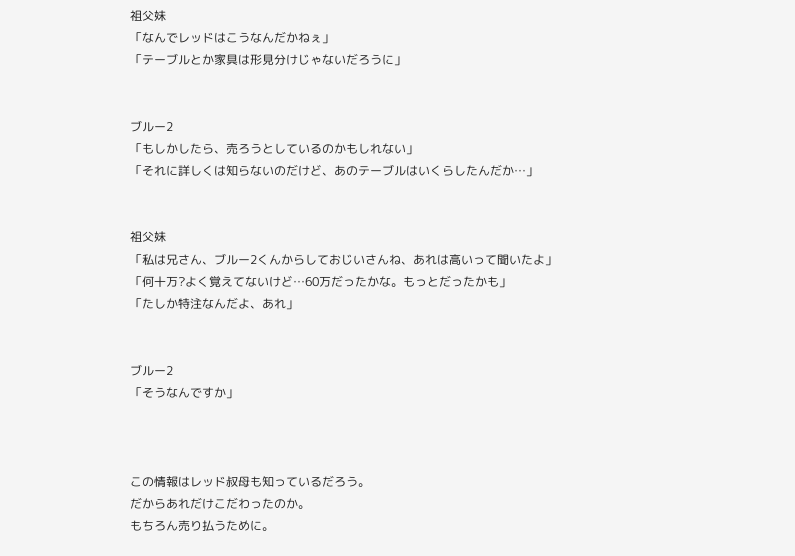祖父妹
「なんでレッドはこうなんだかねぇ」
「テーブルとか家具は形見分けじゃないだろうに」


ブルー2
「もしかしたら、売ろうとしているのかもしれない」
「それに詳しくは知らないのだけど、あのテーブルはいくらしたんだか…」


祖父妹
「私は兄さん、ブルー2くんからしておじいさんね、あれは高いって聞いたよ」
「何十万?よく覚えてないけど…60万だったかな。もっとだったかも」
「たしか特注なんだよ、あれ」


ブルー2
「そうなんですか」



この情報はレッド叔母も知っているだろう。
だからあれだけこだわったのか。
もちろん売り払うために。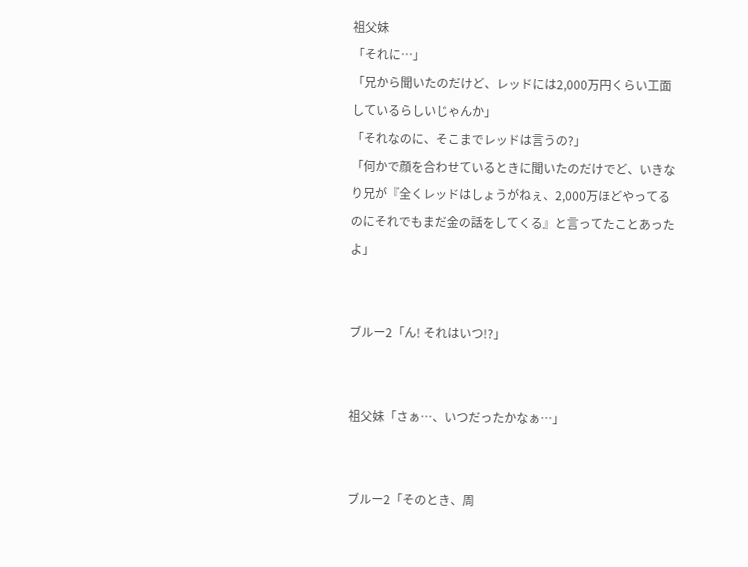祖父妹
「それに…」
「兄から聞いたのだけど、レッドには2,000万円くらい工面しているらしいじゃんか」
「それなのに、そこまでレッドは言うの?」
「何かで顔を合わせているときに聞いたのだけでど、いきなり兄が『全くレッドはしょうがねぇ、2,000万ほどやってるのにそれでもまだ金の話をしてくる』と言ってたことあったよ」


ブルー2「ん! それはいつ!?」


祖父妹「さぁ…、いつだったかなぁ…」


ブルー2「そのとき、周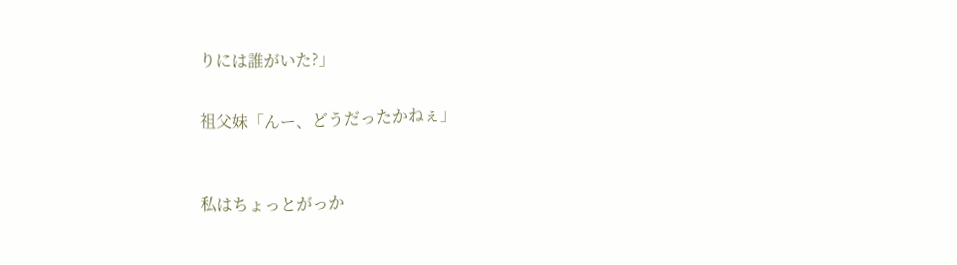りには誰がいた?」


祖父妹「んー、どうだったかねぇ」



私はちょっとがっか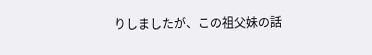りしましたが、この祖父妹の話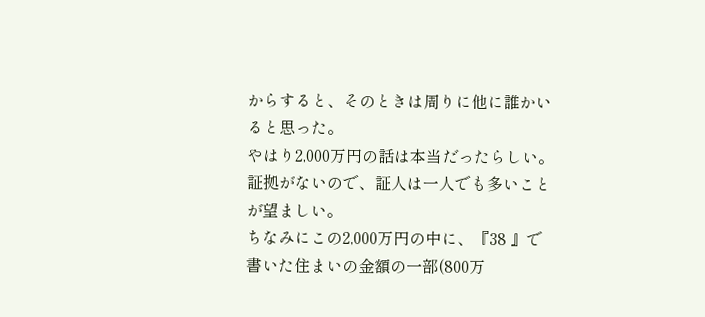からすると、そのときは周りに他に誰かいると思った。
やはり2,000万円の話は本当だったらしい。
証拠がないので、証人は一人でも多いことが望ましい。
ちなみにこの2,000万円の中に、『38 』で書いた住まいの金額の一部(800万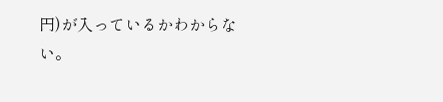円)が入っているかわからない。